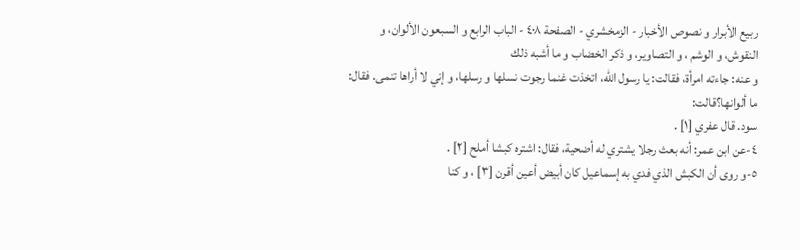ربيع الأبرار و نصوص الأخبار - الزمخشري - الصفحة ٤٠٨ - الباب الرابع و السبعون الألوان، و النقوش، و الوشم ، و التصاوير، و ذكر الخضاب و ما أشبه ذلك
و عنه: جاءته امرأة، فقالت: يا رسول اللّه، اتخذت غنما رجوت نسلها و رسلها، و إني لا أراها تنمى. فقال: ما ألوانها؟قالت:
سود. قال عفري [١] .
٤-عن ابن عمر: أنه بعث رجلا يشتري له أضحية، فقال: اشتره كبشا أملح [٢] .
٥-و روى أن الكبش الذي فدي به إسماعيل كان أبيض أعين أقرن [٣] ، و كنا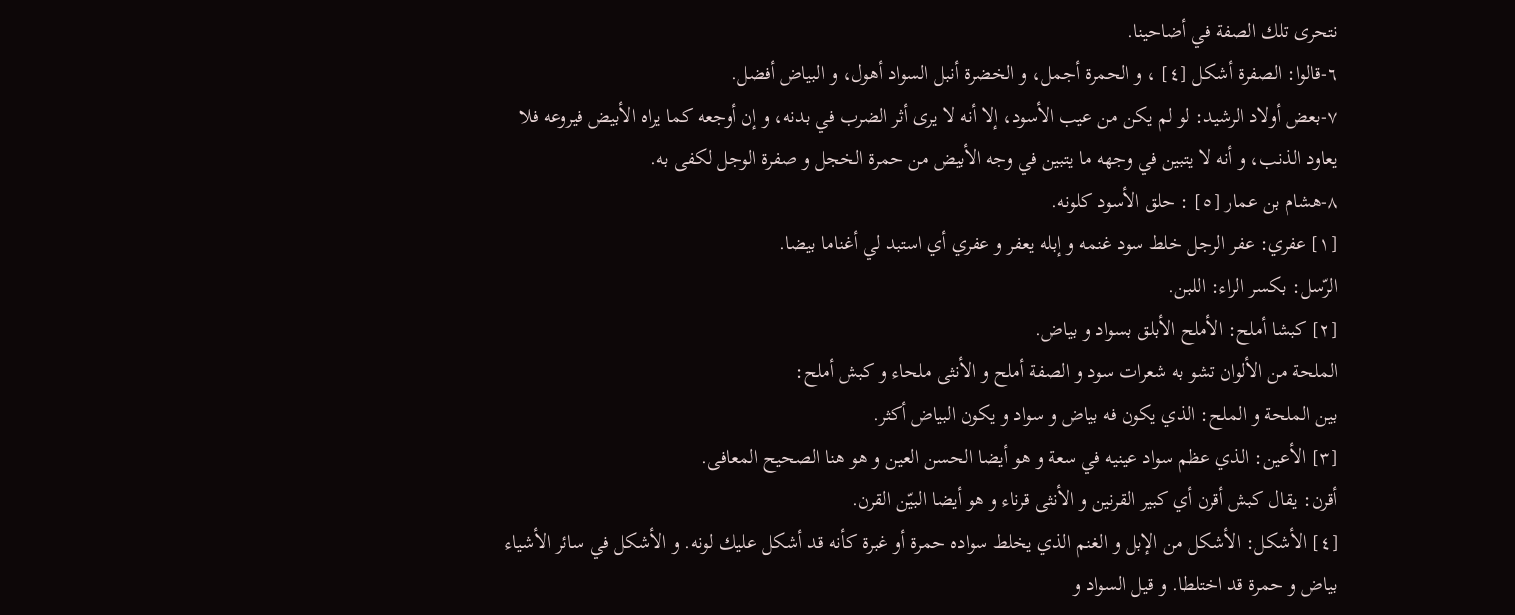نتحرى تلك الصفة في أضاحينا.
٦-قالوا: الصفرة أشكل [٤] ، و الحمرة أجمل، و الخضرة أنبل السواد أهول، و البياض أفضل.
٧-بعض أولاد الرشيد: لو لم يكن من عيب الأسود، إلا أنه لا يرى أثر الضرب في بدنه، و إن أوجعه كما يراه الأبيض فيروعه فلا يعاود الذنب، و أنه لا يتبين في وجهه ما يتبين في وجه الأبيض من حمرة الخجل و صفرة الوجل لكفى به.
٨-هشام بن عمار [٥] : حلق الأسود كلونه.
[١] عفري: عفر الرجل خلط سود غنمه و إبله يعفر و عفري أي استبد لي أغناما بيضا.
الرّسل: بكسر الراء: اللبن.
[٢] كبشا أملح: الأملح الأبلق بسواد و بياض.
الملحة من الألوان تشو به شعرات سود و الصفة أملح و الأنثى ملحاء و كبش أملح:
بين الملحة و الملح: الذي يكون فه بياض و سواد و يكون البياض أكثر.
[٣] الأعين: الذي عظم سواد عينيه في سعة و هو أيضا الحسن العين و هو هنا الصحيح المعافى.
أقرن: يقال كبش أقرن أي كبير القرنين و الأنثى قرناء و هو أيضا البيّن القرن.
[٤] الأشكل: الأشكل من الإبل و الغنم الذي يخلط سواده حمرة أو غبرة كأنه قد أشكل عليك لونه. و الأشكل في سائر الأشياء بياض و حمرة قد اختلطا. و قيل السواد و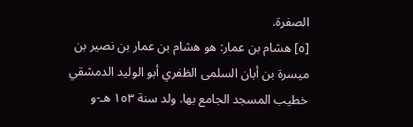الصفرة.
[٥] هشام بن عمار: هو هشام بن عمار بن نصير بن ميسرة بن أبان السلمى الظفري أبو الوليد الدمشقي خطيب المسجد الجامع بها. ولد سنة ١٥٣ هـ-و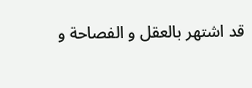قد اشتهر بالعقل و الفصاحة و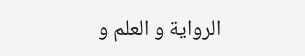الرواية و العلم و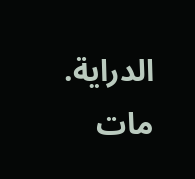الدراية. مات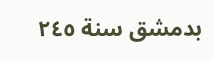بدمشق سنة ٢٤٥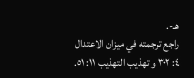هـ-.
راجع ترجمته في ميزان الاعتدال ٤: ٣٠٢ و تهذيب التهذيب ١١: ٥١.